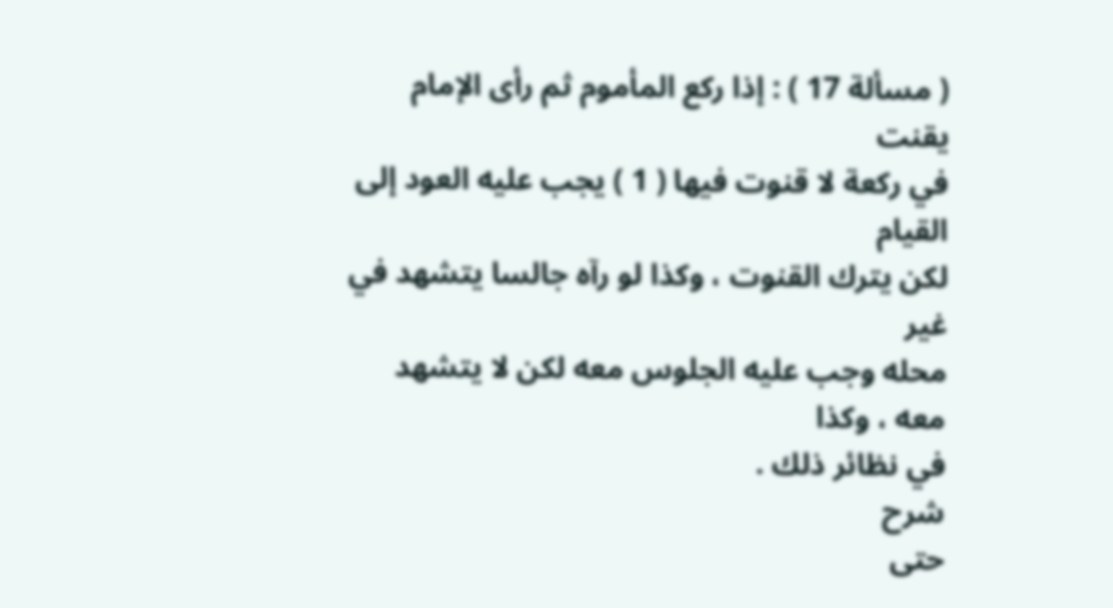( مسألة 17 ) : إذا ركع المأموم ثم رأى الإمام يقنت
في ركعة لا قنوت فيها ( 1 ) يجب عليه العود إلى القيام
لكن يترك القنوت ، وكذا لو رآه جالسا يتشهد في غير
محله وجب عليه الجلوس معه لكن لا يتشهد معه ، وكذا
في نظائر ذلك .
شرح
حتى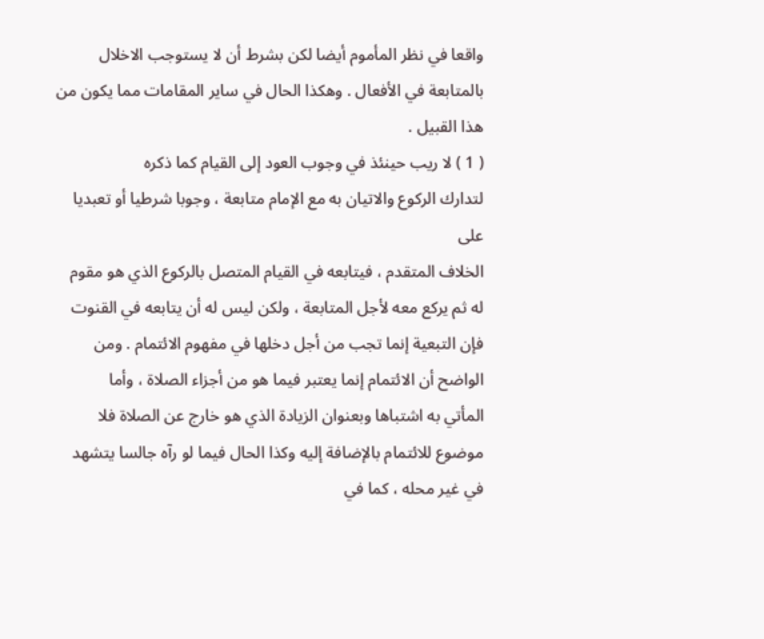واقعا في نظر المأموم أيضا لكن بشرط أن لا يستوجب الاخلال
بالمتابعة في الأفعال . وهكذا الحال في ساير المقامات مما يكون من
هذا القبيل .
( 1 ) لا ريب حينئذ في وجوب العود إلى القيام كما ذكره
لتدارك الركوع والاتيان به مع الإمام متابعة ، وجوبا شرطيا أو تعبديا على
الخلاف المتقدم ، فيتابعه في القيام المتصل بالركوع الذي هو مقوم
له ثم يركع معه لأجل المتابعة ، ولكن ليس له أن يتابعه في القنوت
فإن التبعية إنما تجب من أجل دخلها في مفهوم الائتمام . ومن
الواضح أن الائتمام إنما يعتبر فيما هو من أجزاء الصلاة ، وأما
المأتي به اشتباها وبعنوان الزيادة الذي هو خارج عن الصلاة فلا
موضوع للائتمام بالإضافة إليه وكذا الحال فيما لو رآه جالسا يتشهد
في غير محله ، كما في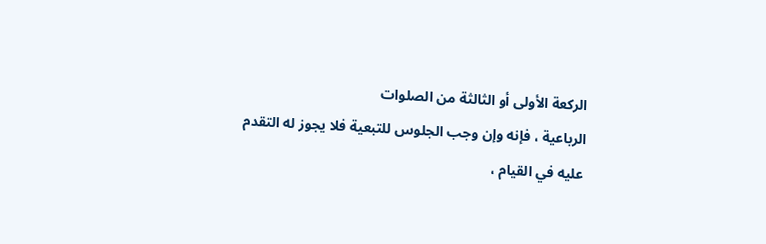الركعة الأولى أو الثالثة من الصلوات
الرباعية ، فإنه وإن وجب الجلوس للتبعية فلا يجوز له التقدم
عليه في القيام ،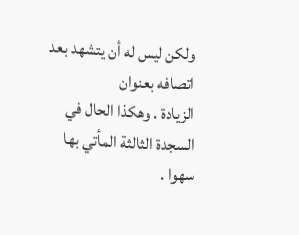ولكن ليس له أن يتشهد بعد اتصافه بعنوان
الزيادة . وهكذا الحال في السجدة الثالثة المأتي بها سهوا .